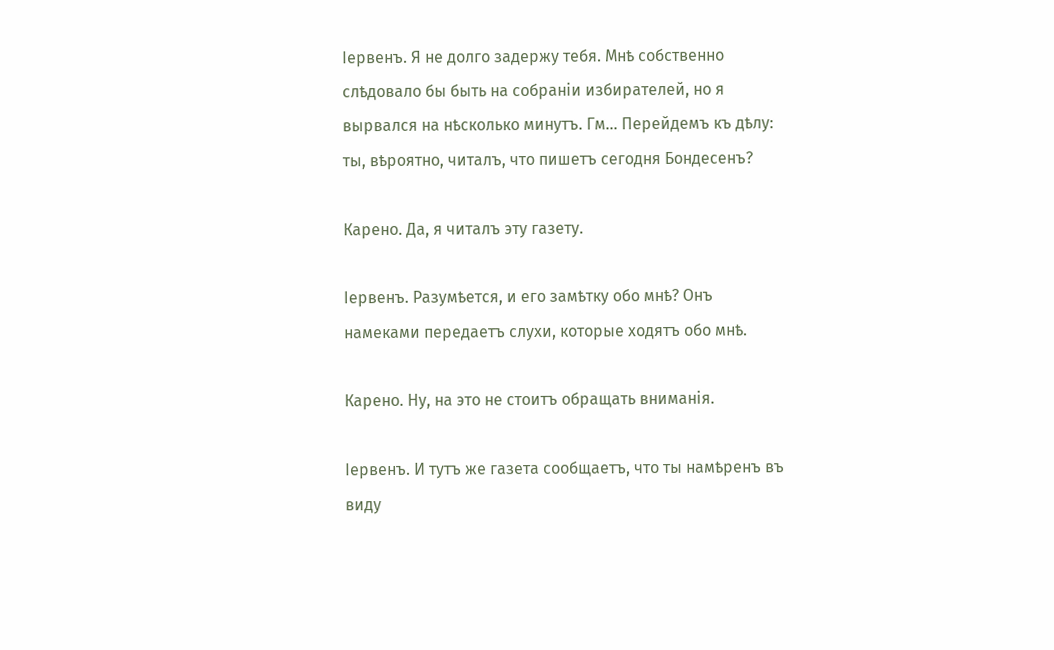Іервенъ. Я не долго задержу тебя. Мнѣ собственно слѣдовало бы быть на собраніи избирателей, но я вырвался на нѣсколько минутъ. Гм... Перейдемъ къ дѣлу: ты, вѣроятно, читалъ, что пишетъ сегодня Бондесенъ?

Карено. Да, я читалъ эту газету.

Іервенъ. Разумѣется, и его замѣтку обо мнѣ? Онъ намеками передаетъ слухи, которые ходятъ обо мнѣ.

Карено. Ну, на это не стоитъ обращать вниманія.

Іервенъ. И тутъ же газета сообщаетъ, что ты намѣренъ въ виду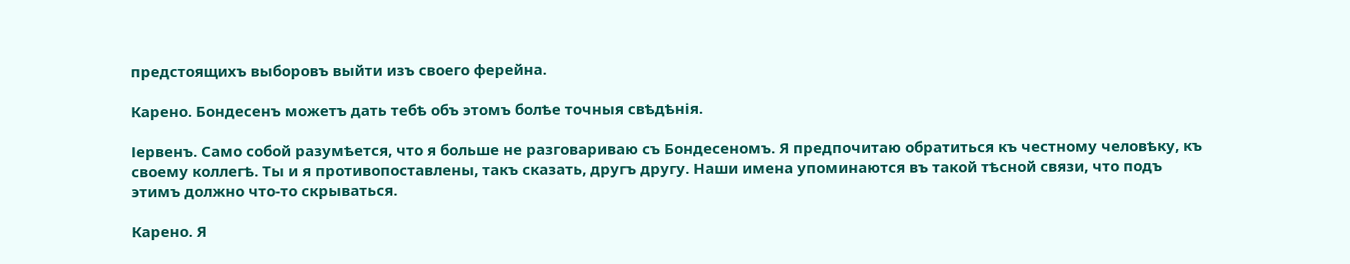предстоящихъ выборовъ выйти изъ своего ферейна.

Карено. Бондесенъ можетъ дать тебѣ объ этомъ болѣе точныя свѣдѣнія.

Іервенъ. Само собой разумѣется, что я больше не разговариваю съ Бондесеномъ. Я предпочитаю обратиться къ честному человѣку, къ своему коллегѣ. Ты и я противопоставлены, такъ сказать, другъ другу. Наши имена упоминаются въ такой тѣсной связи, что подъ этимъ должно что-то скрываться.

Карено. Я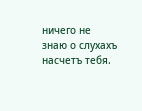ничего не знаю о слухахъ насчетъ тебя.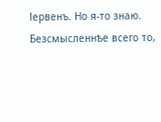Іервенъ. Но я-то знаю. Безсмысленнѣе всего то,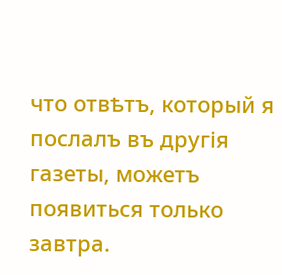что отвѣтъ, который я послалъ въ другія газеты, можетъ появиться только завтра.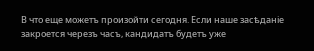В что еще можетъ произойти сегодня. Если наше засѣданіе закроется черезъ часъ, кандидатъ будетъ уже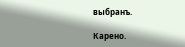выбранъ.

Карено.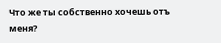Что же ты собственно хочешь отъ меня?